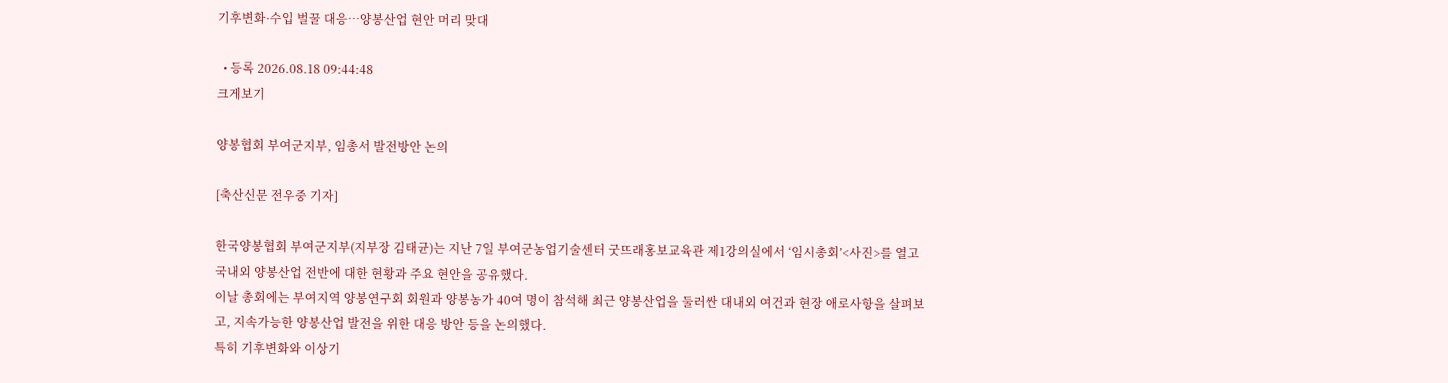기후변화·수입 벌꿀 대응…양봉산업 현안 머리 맞대

  • 등록 2026.08.18 09:44:48
크게보기

양봉협회 부여군지부, 임총서 발전방안 논의

[축산신문 전우중 기자]

한국양봉협회 부여군지부(지부장 김태균)는 지난 7일 부여군농업기술센터 굿뜨래홍보교육관 제1강의실에서 ‘임시총회’<사진>를 열고 국내외 양봉산업 전반에 대한 현황과 주요 현안을 공유했다.
이날 총회에는 부여지역 양봉연구회 회원과 양봉농가 40여 명이 참석해 최근 양봉산업을 둘러싼 대내외 여건과 현장 애로사항을 살펴보고, 지속가능한 양봉산업 발전을 위한 대응 방안 등을 논의했다.
특히 기후변화와 이상기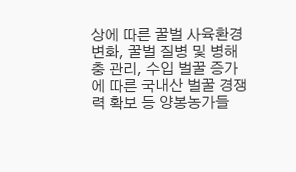상에 따른 꿀벌 사육환경 변화, 꿀벌 질병 및 병해충 관리, 수입 벌꿀 증가에 따른 국내산 벌꿀 경쟁력 확보 등 양봉농가들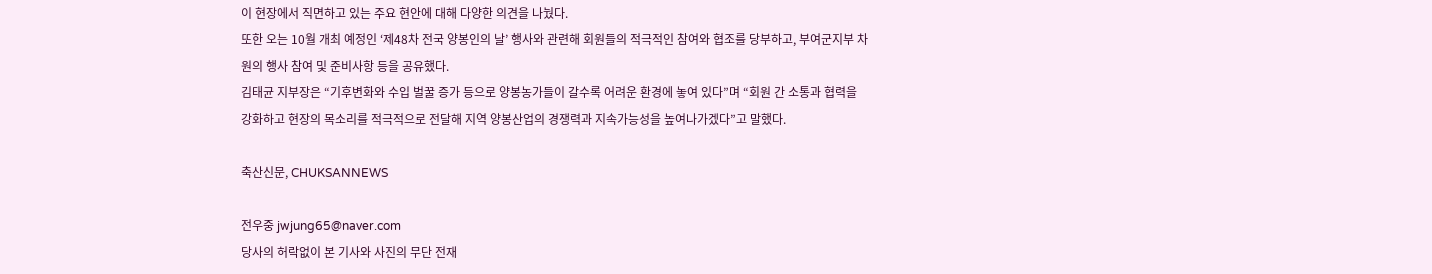이 현장에서 직면하고 있는 주요 현안에 대해 다양한 의견을 나눴다.
또한 오는 10월 개최 예정인 ‘제48차 전국 양봉인의 날’ 행사와 관련해 회원들의 적극적인 참여와 협조를 당부하고, 부여군지부 차원의 행사 참여 및 준비사항 등을 공유했다.
김태균 지부장은 “기후변화와 수입 벌꿀 증가 등으로 양봉농가들이 갈수록 어려운 환경에 놓여 있다”며 “회원 간 소통과 협력을 강화하고 현장의 목소리를 적극적으로 전달해 지역 양봉산업의 경쟁력과 지속가능성을 높여나가겠다”고 말했다.

축산신문, CHUKSANNEWS

전우중 jwjung65@naver.com
당사의 허락없이 본 기사와 사진의 무단 전재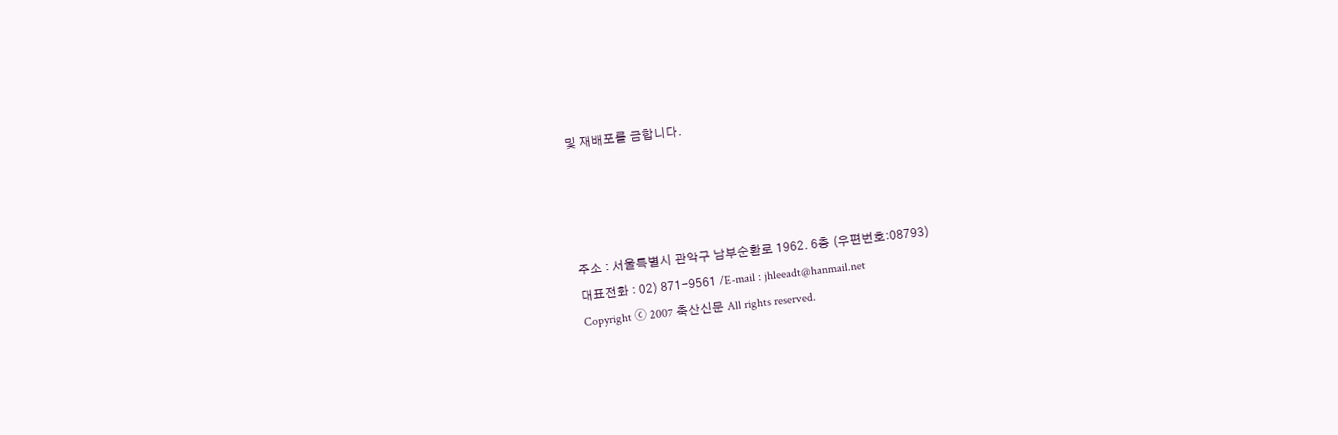및 재배포를 금합니다.




주소 : 서울특별시 관악구 남부순환로 1962. 6층 (우편번호:08793)
대표전화 : 02) 871-9561 /E-mail : jhleeadt@hanmail.net
Copyright ⓒ 2007 축산신문 All rights reserved.